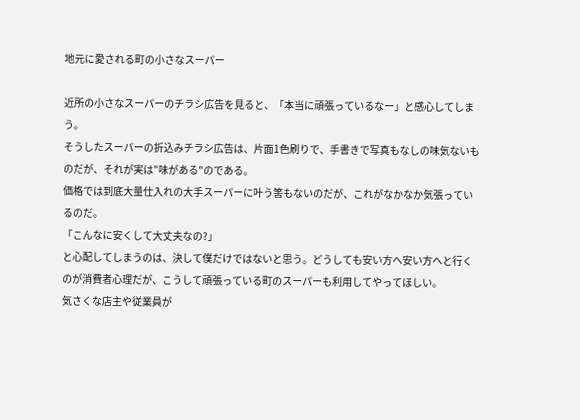地元に愛される町の小さなスーパー

近所の小さなスーパーのチラシ広告を見ると、「本当に頑張っているなー」と感心してしまう。
そうしたスーパーの折込みチラシ広告は、片面1色刷りで、手書きで写真もなしの味気ないものだが、それが実は"味がある"のである。
価格では到底大量仕入れの大手スーパーに叶う筈もないのだが、これがなかなか気張っているのだ。
「こんなに安くして大丈夫なの?」
と心配してしまうのは、決して僕だけではないと思う。どうしても安い方へ安い方へと行くのが消費者心理だが、こうして頑張っている町のスーパーも利用してやってほしい。
気さくな店主や従業員が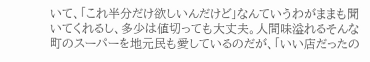いて、「これ半分だけ欲しいんだけど」なんていうわがままも聞いてくれるし、多少は値切っても大丈夫。人間味溢れるそんな町のスーパーを地元民も愛しているのだが、「いい店だったの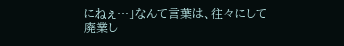にねぇ…」なんて言葉は、往々にして廃業し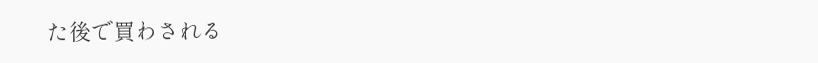た後で買わされる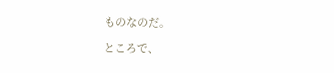ものなのだ。

ところで、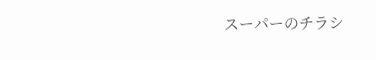スーパーのチラシ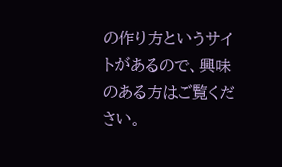の作り方というサイトがあるので、興味のある方はご覧ください。